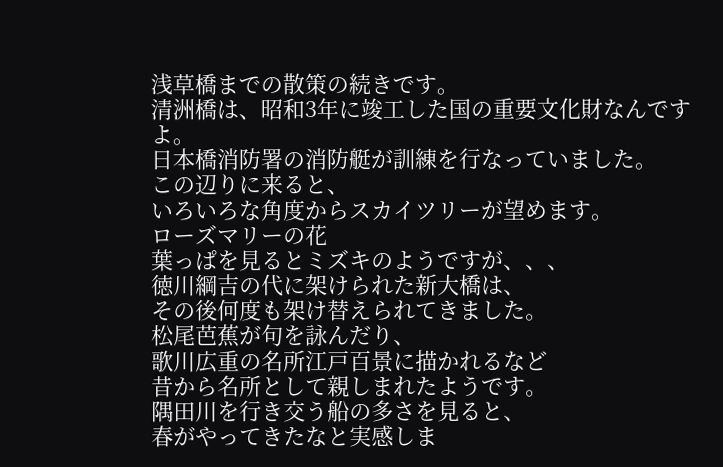浅草橋までの散策の続きです。
清洲橋は、昭和3年に竣工した国の重要文化財なんですよ。
日本橋消防署の消防艇が訓練を行なっていました。
この辺りに来ると、
いろいろな角度からスカイツリーが望めます。
ローズマリーの花
葉っぱを見るとミズキのようですが、、、
徳川綱吉の代に架けられた新大橋は、
その後何度も架け替えられてきました。
松尾芭蕉が句を詠んだり、
歌川広重の名所江戸百景に描かれるなど
昔から名所として親しまれたようです。
隅田川を行き交う船の多さを見ると、
春がやってきたなと実感しま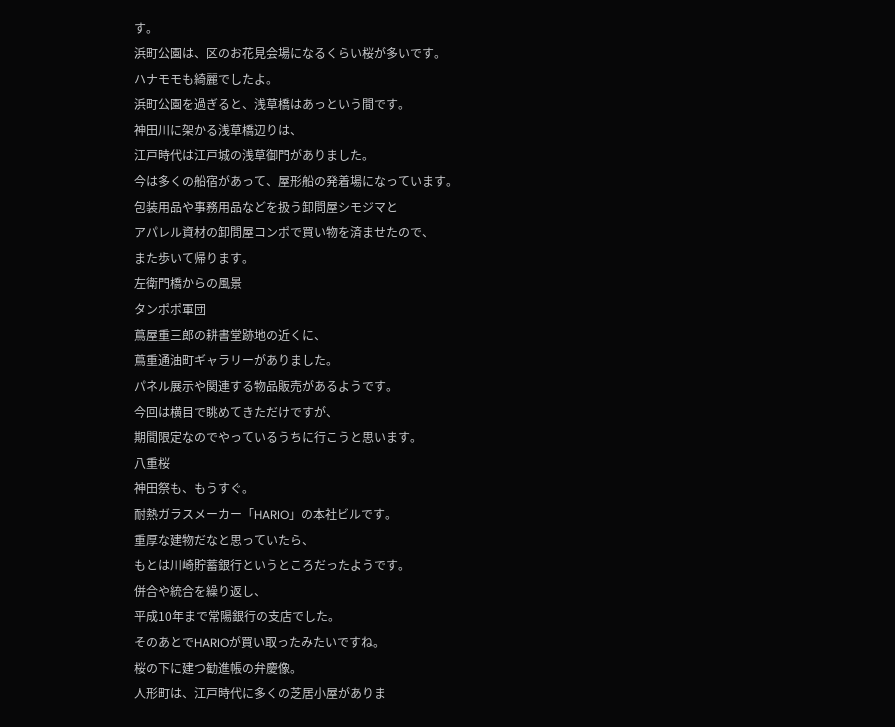す。
浜町公園は、区のお花見会場になるくらい桜が多いです。
ハナモモも綺麗でしたよ。
浜町公園を過ぎると、浅草橋はあっという間です。
神田川に架かる浅草橋辺りは、
江戸時代は江戸城の浅草御門がありました。
今は多くの船宿があって、屋形船の発着場になっています。
包装用品や事務用品などを扱う卸問屋シモジマと
アパレル資材の卸問屋コンポで買い物を済ませたので、
また歩いて帰ります。
左衛門橋からの風景
タンポポ軍団
蔦屋重三郎の耕書堂跡地の近くに、
蔦重通油町ギャラリーがありました。
パネル展示や関連する物品販売があるようです。
今回は横目で眺めてきただけですが、
期間限定なのでやっているうちに行こうと思います。
八重桜
神田祭も、もうすぐ。
耐熱ガラスメーカー「HARIO」の本社ビルです。
重厚な建物だなと思っていたら、
もとは川崎貯蓄銀行というところだったようです。
併合や統合を繰り返し、
平成10年まで常陽銀行の支店でした。
そのあとでHARIOが買い取ったみたいですね。
桜の下に建つ勧進帳の弁慶像。
人形町は、江戸時代に多くの芝居小屋がありま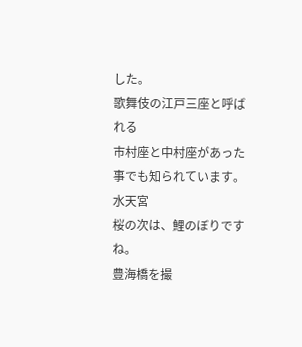した。
歌舞伎の江戸三座と呼ばれる
市村座と中村座があった事でも知られています。
水天宮
桜の次は、鯉のぼりですね。
豊海橋を撮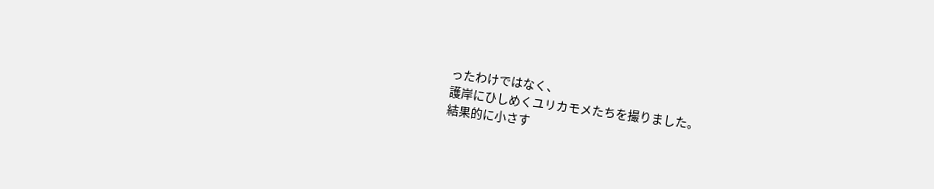ったわけではなく、
護岸にひしめくユリカモメたちを撮りました。
結果的に小さす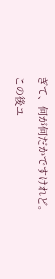ぎて、何が何だかですけれど。
この後ユ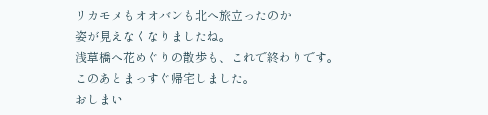リカモメもオオバンも北へ旅立ったのか
姿が見えなくなりましたね。
浅草橋へ花めぐりの散歩も、これで終わりです。
このあとまっすぐ帰宅しました。
おしまい